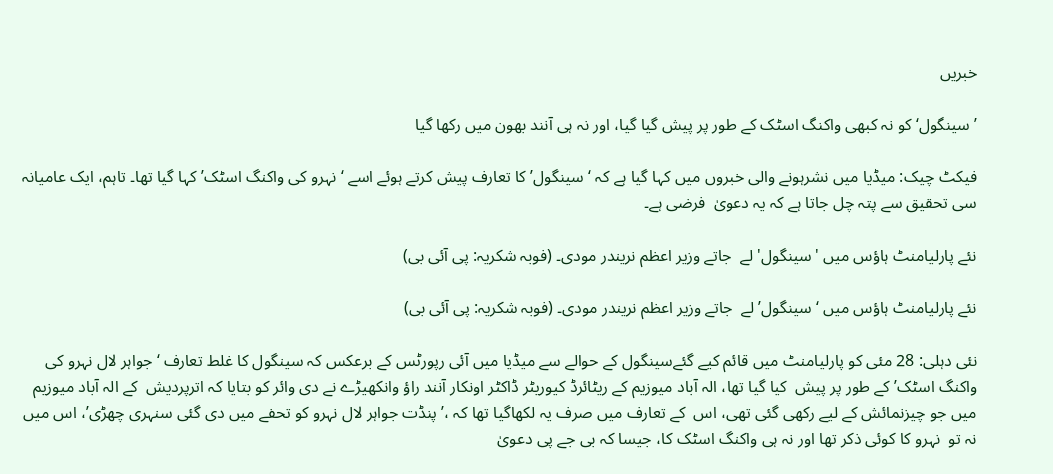خبریں

’سینگول‘ کو نہ کبھی واکنگ اسٹک کے طور پر پیش گیا گیا، اور نہ ہی آنند بھون میں رکھا گیا

فیکٹ چیک: میڈیا میں نشرہونے والی خبروں میں کہا گیا ہے کہ ‘سینگول’ کا تعارف پیش کرتے ہوئے اسے ‘نہرو کی واکنگ اسٹک’ کہا گیا تھا۔ تاہم، ایک عامیانہ سی تحقیق سے پتہ چل جاتا ہے کہ یہ دعویٰ  فرضی ہے۔

نئے پارلیامنٹ ہاؤس میں 'سینگول' لے  جاتے وزیر اعظم نریندر مودی۔ (فوبہ شکریہ: پی آئی بی)

نئے پارلیامنٹ ہاؤس میں ‘سینگول’ لے  جاتے وزیر اعظم نریندر مودی۔ (فوبہ شکریہ: پی آئی بی)

نئی دہلی: 28 مئی کو پارلیامنٹ میں قائم کیے گئےسینگول کے حوالے سے میڈیا میں آئی رپورٹس کے برعکس کہ سینگول کا غلط تعارف ‘جواہر لال نہرو کی واکنگ اسٹک’ کے طور پر پیش  کیا گیا تھا، الہ آباد میوزیم کے ریٹائرڈ کیوریٹر ڈاکٹر اونکار آنند راؤ وانکھیڑے نے دی وائر کو بتایا کہ اترپردیش  کے الہ آباد میوزیم میں جو چیزنمائش کے لیے رکھی گئی تھی، اس  کے تعارف میں صرف یہ لکھاگیا تھا کہ ،’پنڈت جواہر لال نہرو کو تحفے میں دی گئی سنہری چھڑی’، اس میں نہ تو  نہرو کا کوئی ذکر تھا اور نہ ہی واکنگ اسٹک کا، جیسا کہ بی جے پی دعویٰ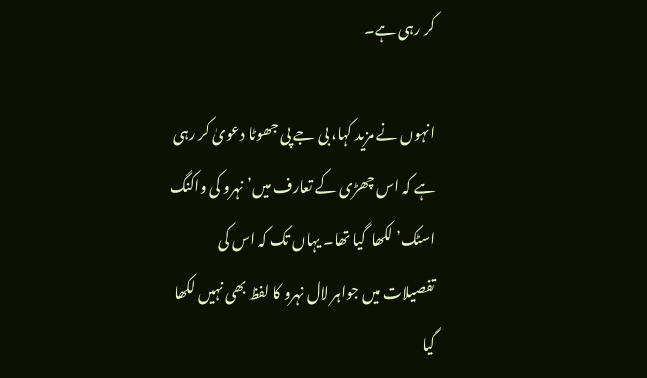کر رہی ہے۔

انہوں نے مزید کہا، بی جے پی جھوٹا دعویٰ کر رہی ہے کہ اس چھڑی کے تعارف میں’نہرو کی واکنگ اسٹک’ لکھا  گیا تھا۔ یہاں تک کہ اس کی تفصیلات میں جواہر لال نہرو کا لفظ بھی نہیں لکھا گیا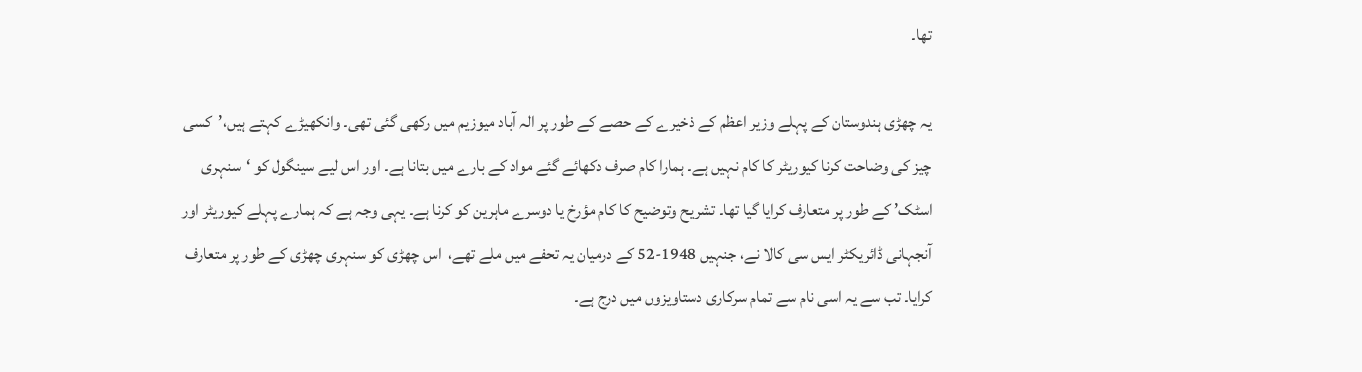تھا۔

یہ چھڑی ہندوستان کے پہلے وزیر اعظم کے ذخیرے کے حصے کے طور پر الہ آباد میوزیم میں رکھی گئی تھی۔ وانکھیڑے کہتے ہیں،’کسی چیز کی وضاحت کرنا کیوریٹر کا کام نہیں ہے۔ ہمارا کام صرف دکھائے گئے مواد کے بارے میں بتانا ہے۔ اور اس لیے سینگول کو ‘سنہری اسٹک’ کے طور پر متعارف کرایا گیا تھا۔ تشریح وتوضیح کا کام مؤرخ یا دوسرے ماہرین کو کرنا ہے۔ یہی وجہ ہے کہ ہمارے پہلے کیوریٹر اور آنجہانی ڈائریکٹر ایس سی کالا نے، جنہیں 1948-52 کے درمیان یہ تحفے میں ملے تھے،  اس چھڑی کو سنہری چھڑی کے طور پر متعارف کرایا۔ تب سے یہ اسی نام سے تمام سرکاری دستاویزوں میں درج ہے۔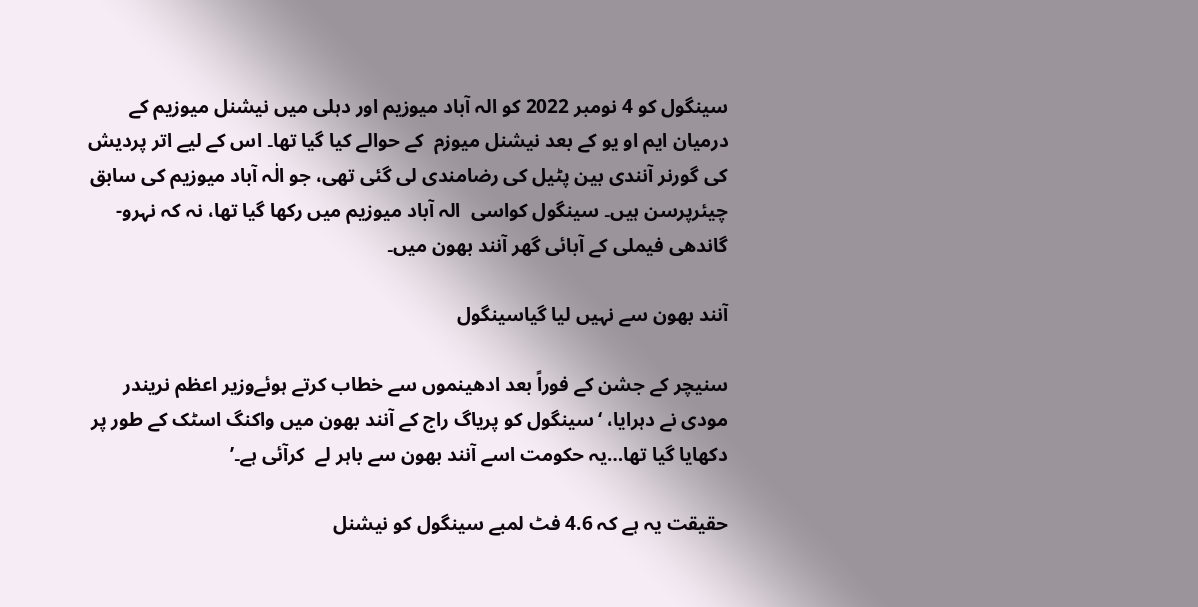سینگول کو 4 نومبر 2022 کو الہ آباد میوزیم اور دہلی میں نیشنل میوزیم کے درمیان ایم او یو کے بعد نیشنل میوزم  کے حوالے کیا گیا تھا۔ اس کے لیے اتر پردیش کی گورنر آنندی بین پٹیل کی رضامندی لی گئی تھی، جو الٰہ آباد میوزیم کی سابق چیئرپرسن ہیں۔ سینگول کواسی  الہ آباد میوزیم میں رکھا گیا تھا، نہ کہ نہرو-گاندھی فیملی کے آبائی گھر آنند بھون میں۔

آنند بھون سے نہیں لیا گیاسینگول

سنیچر کے جشن کے فوراً بعد ادھینموں سے خطاب کرتے ہوئےوزیر اعظم نریندر مودی نے دہرایا، ‘سینگول کو پریاگ راج کے آنند بھون میں واکنگ اسٹک کے طور پر دکھایا گیا تھا…یہ حکومت اسے آنند بھون سے باہر لے  کرآئی ہے۔’

حقیقت یہ ہے کہ 4.6 فٹ لمبے سینگول کو نیشنل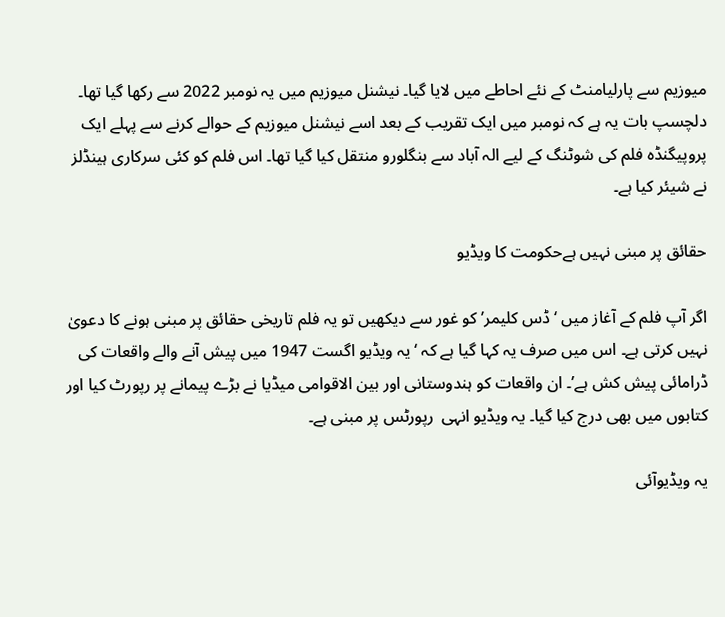میوزیم سے پارلیامنٹ کے نئے احاطے میں لایا گیا۔ نیشنل میوزیم میں یہ نومبر 2022 سے رکھا گیا تھا۔ دلچسپ بات یہ ہے کہ نومبر میں ایک تقریب کے بعد اسے نیشنل میوزیم کے حوالے کرنے سے پہلے ایک پروپیگنڈہ فلم کی شوٹنگ کے لیے الہ آباد سے بنگلورو منتقل کیا گیا تھا۔ اس فلم کو کئی سرکاری ہینڈلز نے شیئر کیا ہے۔

حقائق پر مبنی نہیں ہےحکومت کا ویڈیو

اگر آپ فلم کے آغاز میں ‘ڈس کلیمر’ کو غور سے دیکھیں تو یہ فلم تاریخی حقائق پر مبنی ہونے کا دعویٰ نہیں کرتی ہے۔ اس میں صرف یہ کہا گیا ہے کہ ‘یہ ویڈیو اگست 1947 میں پیش آنے والے واقعات کی ڈرامائی پیش کش ہے’۔ ان واقعات کو ہندوستانی اور بین الاقوامی میڈیا نے بڑے پیمانے پر رپورٹ کیا اور کتابوں میں بھی درج کیا گیا۔ یہ ویڈیو انہی  رپورٹس پر مبنی ہے۔

یہ ویڈیوآئی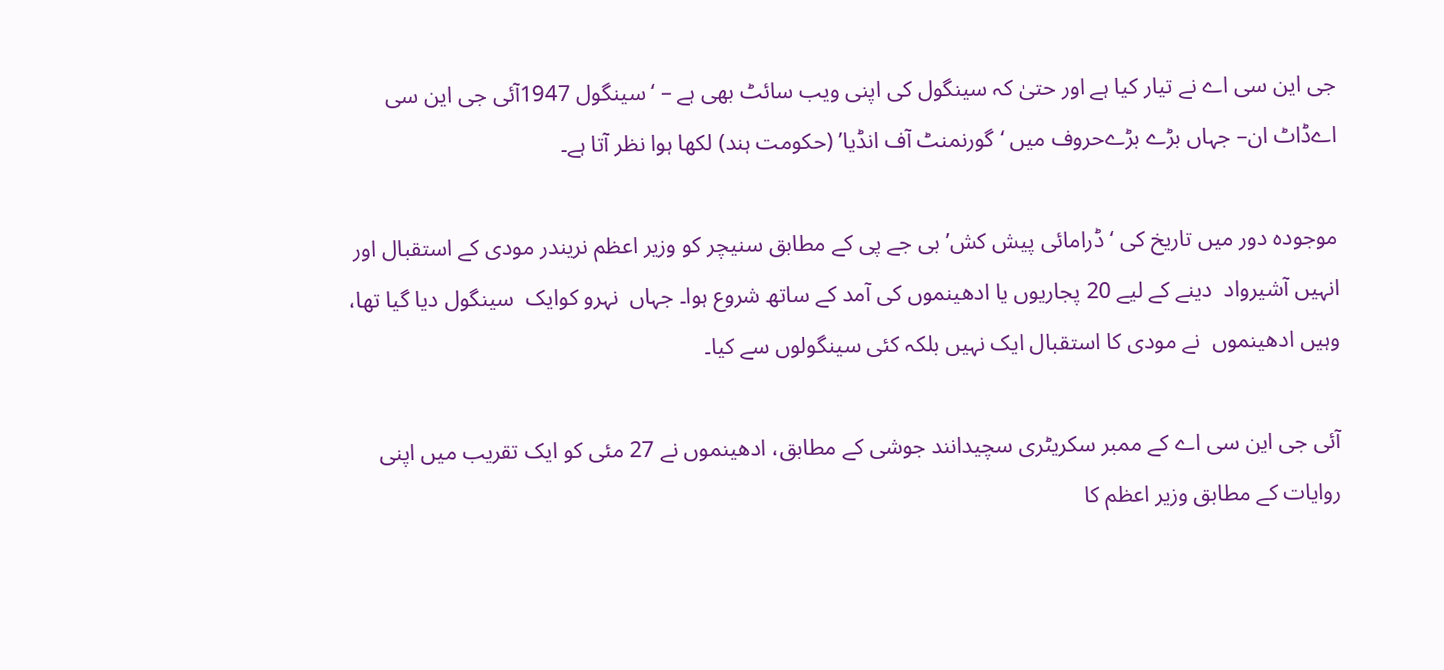جی این سی اے نے تیار کیا ہے اور حتیٰ کہ سینگول کی اپنی ویب سائٹ بھی ہے – ‘سینگول 1947آئی جی این سی اےڈاٹ ان– جہاں بڑے بڑےحروف میں ‘گورنمنٹ آف انڈیا’ (حکومت ہند) لکھا ہوا نظر آتا ہے۔

موجودہ دور میں تاریخ کی ‘ڈرامائی پیش کش’ بی جے پی کے مطابق سنیچر کو وزیر اعظم نریندر مودی کے استقبال اور انہیں آشیرواد  دینے کے لیے 20 پجاریوں یا ادھینموں کی آمد کے ساتھ شروع ہوا۔ جہاں  نہرو کوایک  سینگول دیا گیا تھا، وہیں ادھینموں  نے مودی کا استقبال ایک نہیں بلکہ کئی سینگولوں سے کیا۔

آئی جی این سی اے کے ممبر سکریٹری سچیدانند جوشی کے مطابق، ادھینموں نے 27 مئی کو ایک تقریب میں اپنی روایات کے مطابق وزیر اعظم کا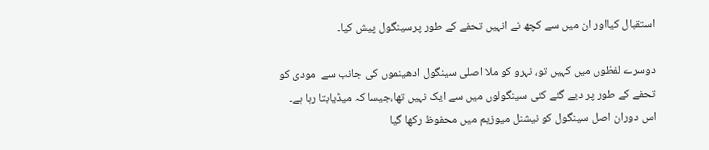استقبال کیااور ان میں سے کچھ نے انہیں تحفے کے طور پرسینگول پیش کیا۔

دوسرے لفظوں میں کہیں تو، نہرو کو ملا اصلی سینگول ادھینموں کی جانب سے  مودی کو تحفے کے طور پر دیے گئے کئی سینگولوں میں سے ایک نہیں تھا،جیسا کہ میڈیابتا رہا ہے۔ اس دوران اصل سینگول کو نیشنل میوزیم میں محفوظ رکھا گیا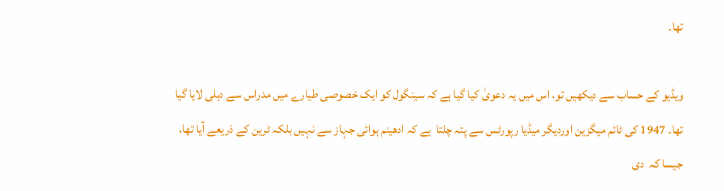تھا۔

ویڈیو کے حساب سے دیکھیں تو، اس میں یہ دعویٰ کیا گیا ہے کہ سینگول کو ایک خصوصی طیارے میں مدراس سے دہلی لایا گیا تھا۔ 1947 کی ٹائم میگزین اوردیگر میڈیا رپورٹس سے پتہ چلتا  ہے کہ ادھینم ہوائی جہاز سے نہیں بلکہ ٹرین کے ذریعے آیا تھا، جیسا کہ  دی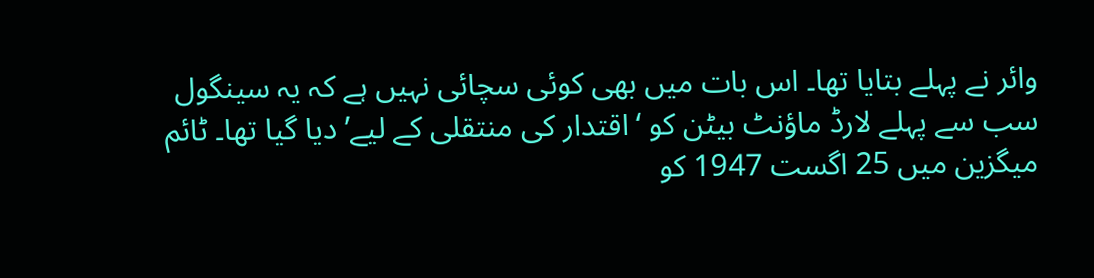وائر نے پہلے بتایا تھا۔ اس بات میں بھی کوئی سچائی نہیں ہے کہ یہ سینگول سب سے پہلے لارڈ ماؤنٹ بیٹن کو ‘اقتدار کی منتقلی کے لیے’ دیا گیا تھا۔ ٹائم میگزین میں 25 اگست 1947 کو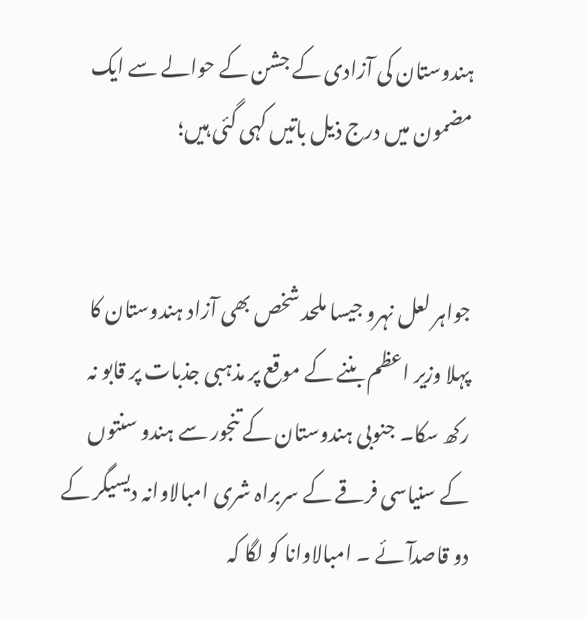ہندوستان کی آزادی کے جشن کے حوالے سے ایک مضمون میں درج ذیل باتیں کہی گئی ہیں؛


جواہر لعل نہرو جیسا ملحد شخص بھی آزاد ہندوستان کا پہلا وزیر اعظم بننے کے موقع پر مذہبی جذبات پر قابو نہ رکھ سکا۔ جنوبی ہندوستان کے تنجور سے ہندو سنتوں کے سنیاسی فرقے کے سربراہ شری امبالاوانہ دیسیگر کے دو قاصدآئے ۔ امبالاوانا کو لگا کہ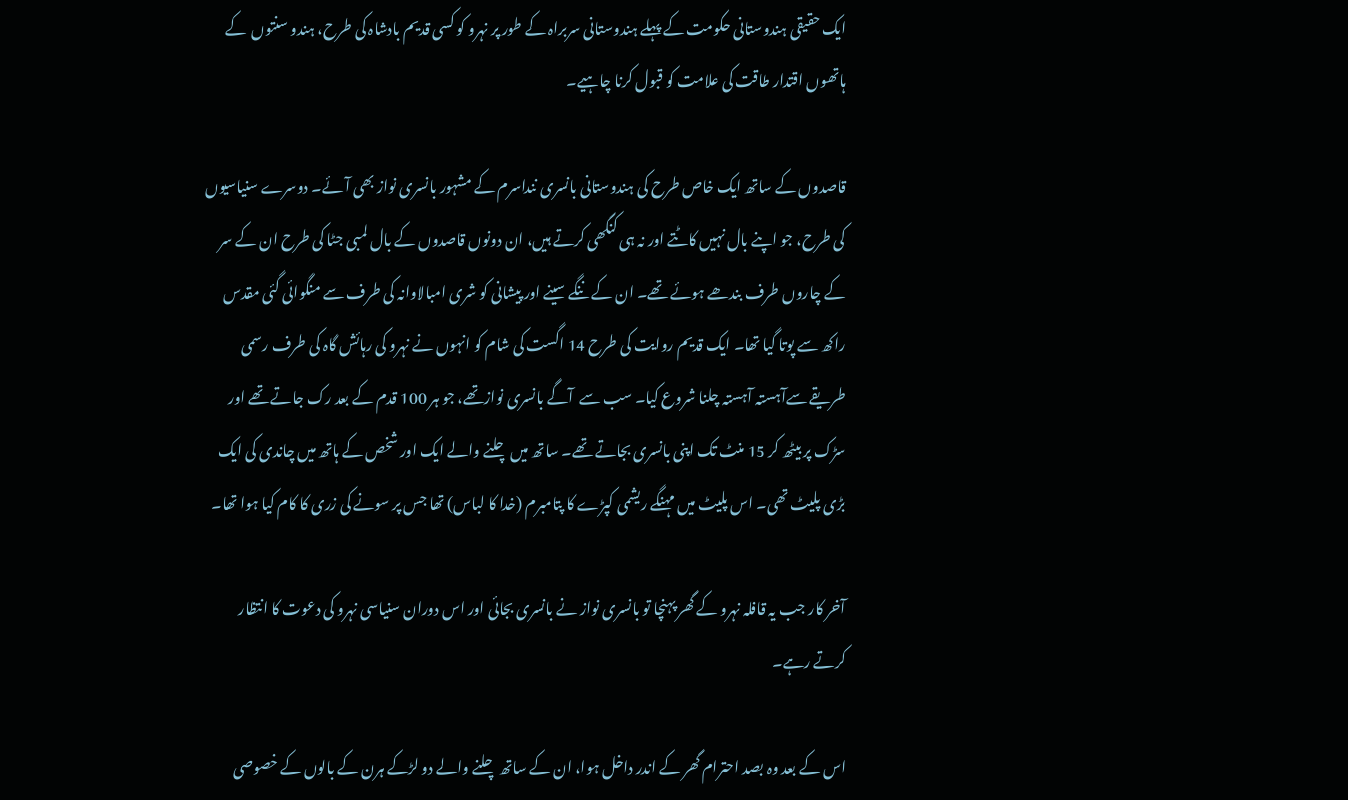ایک حقیقی ہندوستانی حکومت کے پہلے ہندوستانی سربراہ کے طور پر نہرو کو کسی قدیم بادشاہ کی طرح، ہندو سنتوں  کے ہاتھوں اقتدار طاقت کی علامت کو قبول کرنا چاہیے۔

قاصدوں کے ساتھ ایک خاص طرح کی ہندوستانی بانسری ننداسرم کے مشہور بانسری نواز بھی آئے۔ دوسرے سنیاسیوں کی طرح، جو اپنے بال نہیں کاٹتے اور نہ ہی کنگھی کرتے ہیں، ان دونوں قاصدوں کے بال لمبی جٹا کی طرح ان کے سر کے چاروں طرف بندھے ہوئے تھے۔ ان کے ننگے سینے اور پیشانی کو شری امبالاوانہ کی طرف سے منگوائی گئی مقدس راکھ سے پوتا گیا تھا۔ ایک قدیم روایت کی طرح 14 اگست کی شام کو انہوں نے نہرو کی رہائش گاہ کی طرف رسمی طریقے سےآہستہ آہستہ چلنا شروع کیا۔ سب سے  آگے بانسری نوازتھے، جو ہر 100 قدم کے بعد رک جاتے تھے اور سڑک پر بیٹھ کر 15 منٹ تک اپنی بانسری بجاتے تھے۔ ساتھ میں چلنے والے ایک اور شخص کے ہاتھ میں چاندی کی ایک بڑی پلیٹ تھی۔ اس پلیٹ میں مہنگے ریشمی کپڑے کا پتامبرم (خدا کا لباس) تھا جس پر سونے کی زری کا کام کیا ہوا تھا۔

آخر کار جب یہ قافلہ نہرو کے گھر پہنچا تو بانسری نواز نے بانسری بجائی اور اس دوران سنیاسی نہرو کی دعوت کا انتظار کرتے رہے۔

اس کے بعد وہ بصد احترام گھر کے اندر داخل ہوا، ان کے ساتھ چلنے والے دو لڑکے ہرن کے بالوں کے خصوصی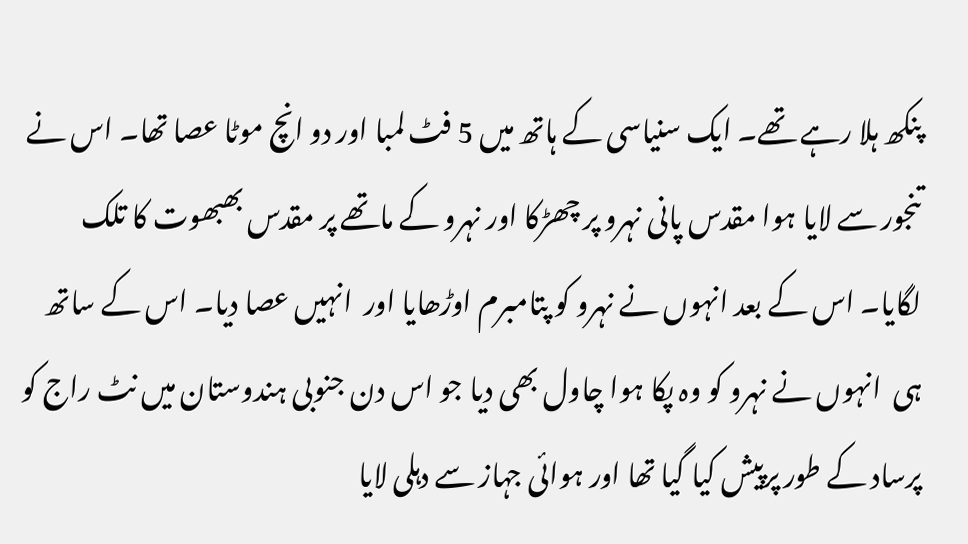پنکھ ہلا رہے تھے۔ ایک سنیاسی کے ہاتھ میں 5 فٹ لمبا اور دو انچ موٹا عصا تھا۔ اس نے تنجور سے لایا ہوا مقدس پانی نہرو پر چھڑکا اور نہرو کے ماتھے پر مقدس بھبھوت کا تلک لگایا۔ اس کے بعد انہوں نے نہرو کو پتامبرم اوڑھایا اور  انہیں عصا دیا۔ اس کے ساتھ ہی  انہوں نے نہرو کو وہ پکا ہوا چاول بھی دیا جو اس دن جنوبی ہندوستان میں نٹ راج کو پرساد کے طور پرپیش کیا گیا تھا اور ہوائی جہاز سے دہلی لایا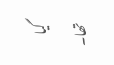گیا تھا۔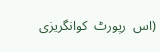(اس  رپورٹ  کوانگریزی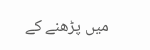میں پڑھنے کے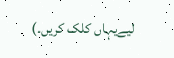لیےیہاں کلک کریں۔)